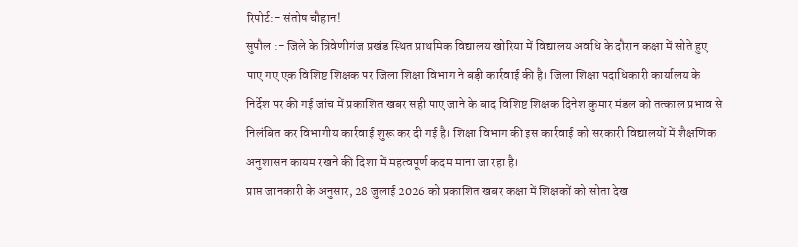रिपोर्ट:- संतोष चौहान!
सुपौल :- जिले के त्रिवेणीगंज प्रखंड स्थित प्राथमिक विद्यालय खोरिया में विद्यालय अवधि के दौरान कक्षा में सोते हुए पाए गए एक विशिष्ट शिक्षक पर जिला शिक्षा विभाग ने बड़ी कार्रवाई की है। जिला शिक्षा पदाधिकारी कार्यालय के निर्देश पर की गई जांच में प्रकाशित खबर सही पाए जाने के बाद विशिष्ट शिक्षक दिनेश कुमार मंडल को तत्काल प्रभाव से निलंबित कर विभागीय कार्रवाई शुरू कर दी गई है। शिक्षा विभाग की इस कार्रवाई को सरकारी विद्यालयों में शैक्षणिक अनुशासन कायम रखने की दिशा में महत्वपूर्ण कदम माना जा रहा है।
प्राप्त जानकारी के अनुसार, 28 जुलाई 2026 को प्रकाशित खबर कक्षा में शिक्षकों को सोता देख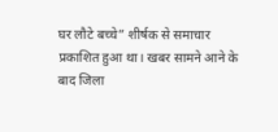घर लौटे बच्चे” शीर्षक से समाचार प्रकाशित हुआ था। खबर सामने आने के बाद जिला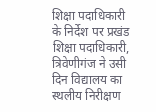शिक्षा पदाधिकारी के निर्देश पर प्रखंड शिक्षा पदाधिकारी, त्रिवेणीगंज ने उसी दिन विद्यालय का स्थलीय निरीक्षण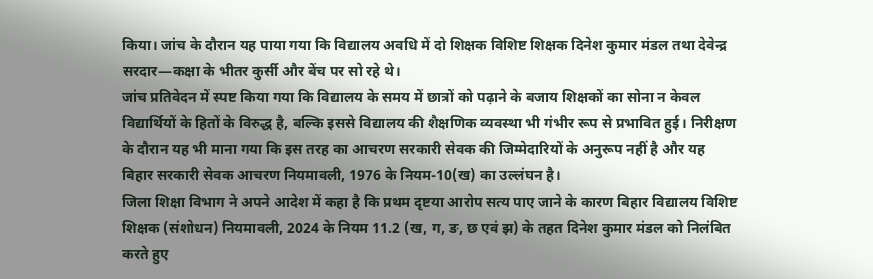किया। जांच के दौरान यह पाया गया कि विद्यालय अवधि में दो शिक्षक विशिष्ट शिक्षक दिनेश कुमार मंडल तथा देवेन्द्र सरदार—कक्षा के भीतर कुर्सी और बेंच पर सो रहे थे।
जांच प्रतिवेदन में स्पष्ट किया गया कि विद्यालय के समय में छात्रों को पढ़ाने के बजाय शिक्षकों का सोना न केवल विद्यार्थियों के हितों के विरुद्ध है, बल्कि इससे विद्यालय की शैक्षणिक व्यवस्था भी गंभीर रूप से प्रभावित हुई। निरीक्षण के दौरान यह भी माना गया कि इस तरह का आचरण सरकारी सेवक की जिम्मेदारियों के अनुरूप नहीं है और यह बिहार सरकारी सेवक आचरण नियमावली, 1976 के नियम-10(ख) का उल्लंघन है।
जिला शिक्षा विभाग ने अपने आदेश में कहा है कि प्रथम दृष्टया आरोप सत्य पाए जाने के कारण बिहार विद्यालय विशिष्ट शिक्षक (संशोधन) नियमावली, 2024 के नियम 11.2 (ख, ग, ङ, छ एवं झ) के तहत दिनेश कुमार मंडल को निलंबित करते हुए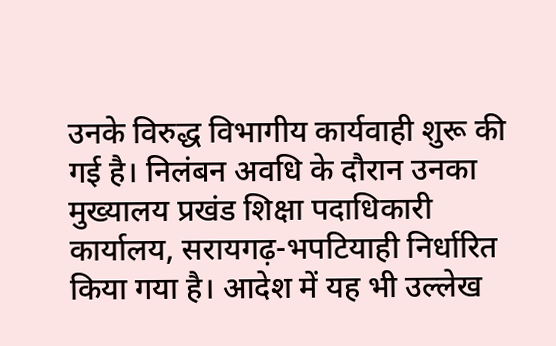उनके विरुद्ध विभागीय कार्यवाही शुरू की गई है। निलंबन अवधि के दौरान उनका मुख्यालय प्रखंड शिक्षा पदाधिकारी कार्यालय, सरायगढ़-भपटियाही निर्धारित किया गया है। आदेश में यह भी उल्लेख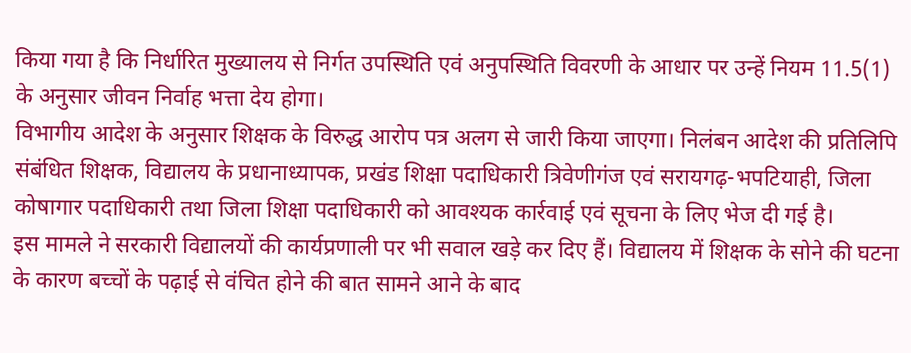किया गया है कि निर्धारित मुख्यालय से निर्गत उपस्थिति एवं अनुपस्थिति विवरणी के आधार पर उन्हें नियम 11.5(1) के अनुसार जीवन निर्वाह भत्ता देय होगा।
विभागीय आदेश के अनुसार शिक्षक के विरुद्ध आरोप पत्र अलग से जारी किया जाएगा। निलंबन आदेश की प्रतिलिपि संबंधित शिक्षक, विद्यालय के प्रधानाध्यापक, प्रखंड शिक्षा पदाधिकारी त्रिवेणीगंज एवं सरायगढ़-भपटियाही, जिला कोषागार पदाधिकारी तथा जिला शिक्षा पदाधिकारी को आवश्यक कार्रवाई एवं सूचना के लिए भेज दी गई है।
इस मामले ने सरकारी विद्यालयों की कार्यप्रणाली पर भी सवाल खड़े कर दिए हैं। विद्यालय में शिक्षक के सोने की घटना के कारण बच्चों के पढ़ाई से वंचित होने की बात सामने आने के बाद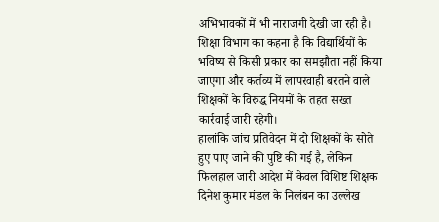अभिभावकों में भी नाराजगी देखी जा रही है। शिक्षा विभाग का कहना है कि विद्यार्थियों के भविष्य से किसी प्रकार का समझौता नहीं किया जाएगा और कर्तव्य में लापरवाही बरतने वाले शिक्षकों के विरुद्ध नियमों के तहत सख्त कार्रवाई जारी रहेगी।
हालांकि जांच प्रतिवेदन में दो शिक्षकों के सोते हुए पाए जाने की पुष्टि की गई है, लेकिन फिलहाल जारी आदेश में केवल विशिष्ट शिक्षक दिनेश कुमार मंडल के निलंबन का उल्लेख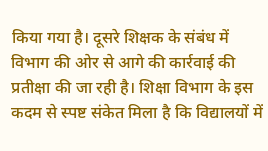किया गया है। दूसरे शिक्षक के संबंध में विभाग की ओर से आगे की कार्रवाई की प्रतीक्षा की जा रही है। शिक्षा विभाग के इस कदम से स्पष्ट संकेत मिला है कि विद्यालयों में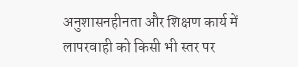अनुशासनहीनता और शिक्षण कार्य में लापरवाही को किसी भी स्तर पर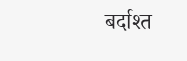बर्दाश्त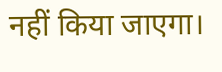नहीं किया जाएगा।